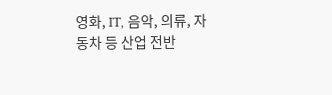영화, IT, 음악, 의류, 자동차 등 산업 전반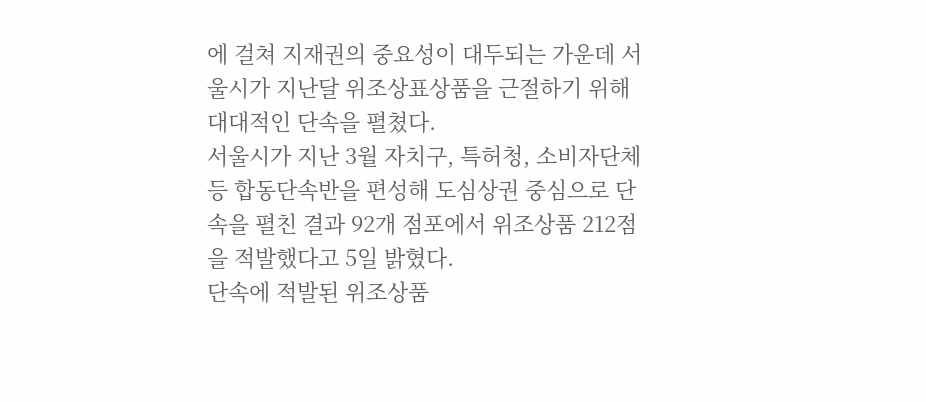에 걸쳐 지재권의 중요성이 대두되는 가운데 서울시가 지난달 위조상표상품을 근절하기 위해 대대적인 단속을 펼쳤다.
서울시가 지난 3월 자치구, 특허청, 소비자단체 등 합동단속반을 편성해 도심상권 중심으로 단속을 펼친 결과 92개 점포에서 위조상품 212점을 적발했다고 5일 밝혔다.
단속에 적발된 위조상품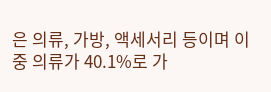은 의류, 가방, 액세서리 등이며 이중 의류가 40.1%로 가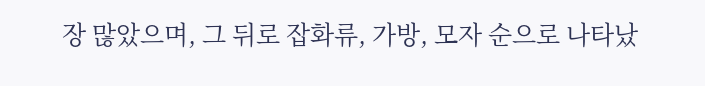장 많았으며, 그 뒤로 잡화류, 가방, 모자 순으로 나타났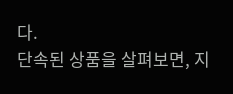다.
단속된 상품을 살펴보면, 지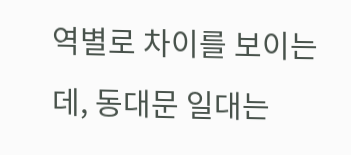역별로 차이를 보이는데, 동대문 일대는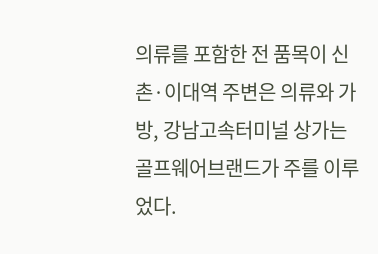의류를 포함한 전 품목이 신촌·이대역 주변은 의류와 가방, 강남고속터미널 상가는 골프웨어브랜드가 주를 이루었다.